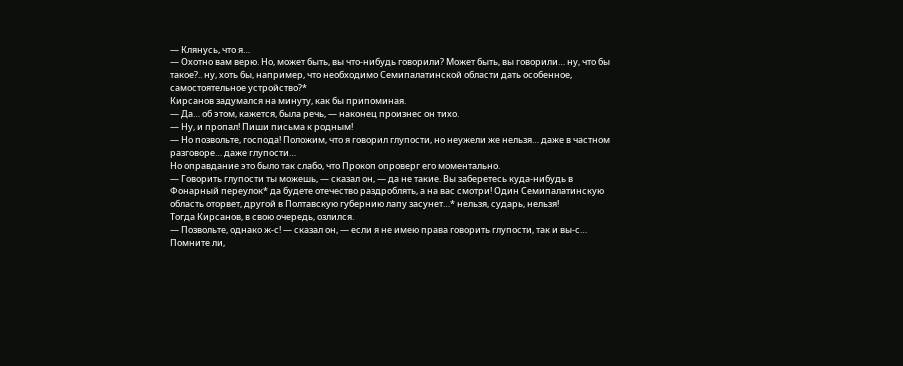— Клянусь, что я…
— Охотно вам верю. Но, может быть, вы что-нибудь говорили? Может быть, вы говорили… ну, что бы такое?.. ну, хоть бы, например, что необходимо Семипалатинской области дать особенное, самостоятельное устройство?*
Кирсанов задумался на минуту, как бы припоминая.
— Да… об этом, кажется, была речь, — наконец произнес он тихо.
— Ну, и пропал! Пиши письма к родным!
— Но позвольте, господа! Положим, что я говорил глупости, но неужели же нельзя… даже в частном разговоре… даже глупости…
Но оправдание это было так слабо, что Прокоп опроверг его моментально.
— Говорить глупости ты можешь, — сказал он, — да не такие. Вы заберетесь куда-нибудь в Фонарный переулок* да будете отечество раздроблять, а на вас смотри! Один Семипалатинскую область оторвет, другой в Полтавскую губернию лапу засунет…* нельзя, сударь, нельзя!
Тогда Кирсанов, в свою очередь, озлился.
— Позвольте, однако ж-с! — сказал он, — если я не имею права говорить глупости, так и вы-с… Помните ли,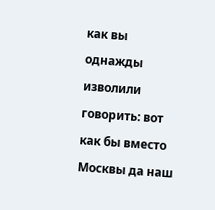как вы однажды изволили говорить: вот как бы вместо Москвы да наш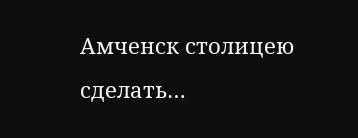Амченск столицею сделать…